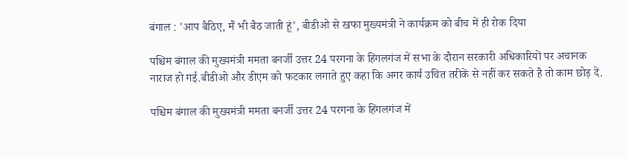बंगाल : 'आप बैठिए, मैं भी बैठ जाती हूं', बीडीओ से खफा मुख्यमंत्री ने कार्यक्रम को बीच में ही रोक दिया

पश्चिम बंगाल की मुख्यमंत्री ममता बनर्जी उत्तर 24 परगना के हिंगलगंज में सभा के दौरान सरकारी अधिकारियों पर अचानक नाराज हो गई.बीडीओ और डीएम को फटकार लगाते हुए कहा कि अगर कार्य उचित तरीकें से नहीं कर सकते है तो काम छोड़ दें.

पश्चिम बंगाल की मुख्यमंत्री ममता बनर्जी उत्तर 24 परगना के हिंगलगंज में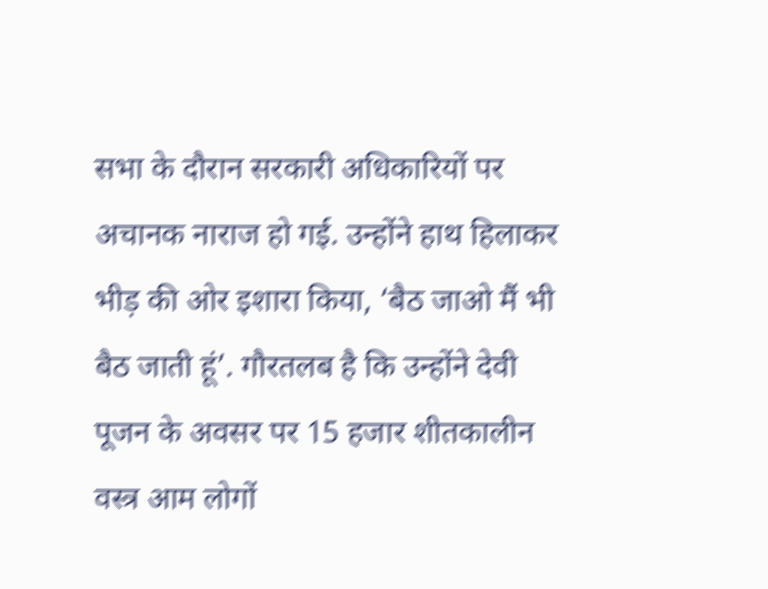सभा के दौरान सरकारी अधिकारियों पर अचानक नाराज हो गई. उन्होंने हाथ हिलाकर भीड़ की ओर इशारा किया, ‘बैठ जाओ मैं भी बैठ जाती हूं’. गौरतलब है कि उन्होंने देवी पूजन के अवसर पर 15 हजार शीतकालीन वस्त्र आम लोगों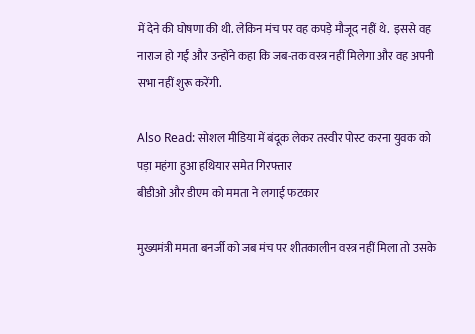में देने की घोषणा की थी. लेकिन मंच पर वह कपड़े मौजूद नहीं थे.  इससे वह नाराज हो गईं और उन्होंने कहा कि जब-तक वस्त्र नहीं मिलेगा और वह अपनी सभा नहीं शुरू करेंगी.

Also Read: सोशल मीडिया में बंदूक लेकर तस्वीर पोस्ट करना युवक को पड़ा महंगा हुआ हथियार समेत गिरफ्तार
बीडीओ और डीएम को ममता ने लगाई फटकार

मुख्यमंत्री ममता बनर्जी को जब मंच पर शीतकालीन वस्त्र नहीं मिला तो उसके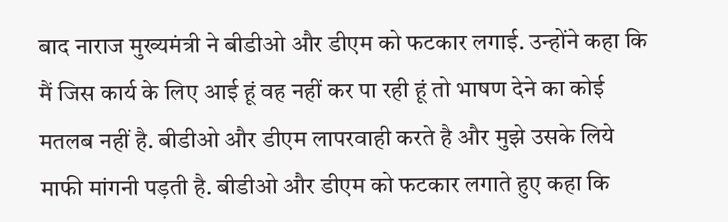बाद नाराज मुख्यमंत्री ने बीडीओ और डीएम को फटकार लगाई. उन्होंने कहा कि मैं जिस कार्य के लिए आई हूं वह नहीं कर पा रही हूं तो भाषण देने का कोई मतलब नहीं है. बीडीओ और डीएम लापरवाही करते है और मुझे उसके लिये माफी मांगनी पड़ती है. बीडीओ और डीएम को फटकार लगाते हुए कहा कि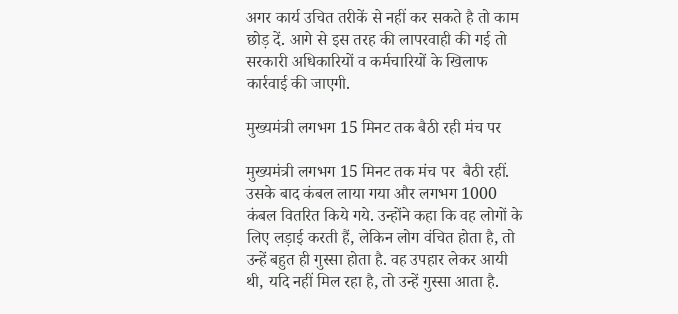अगर कार्य उचित तरीकें से नहीं कर सकते है तो काम छोड़ दें. आगे से इस तरह की लापरवाही की गई तो सरकारी अधिकारियों व कर्मचारियों के खिलाफ कार्रवाई की जाएगी.

मुख्यमंत्री लगभग 15 मिनट तक बैठी रही मंच पर

मुख्यमंत्री लगभग 15 मिनट तक मंच पर  बैठी रहीं. उसके बाद कंबल लाया गया और लगभग 1000 कंबल वितरित किये गये. उन्होंने कहा कि वह लोगों के लिए लड़ाई करती हैं, लेकिन लोग वंचित होता है, तो उन्हें बहुत ही गुस्सा होता है. वह उपहार लेकर आयी थी, यदि नहीं मिल रहा है, तो उन्हें गुस्सा आता है.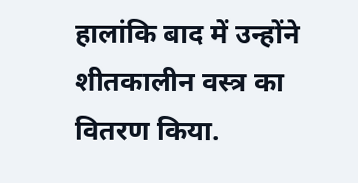हालांकि बाद में उन्होंने शीतकालीन वस्त्र का वितरण किया.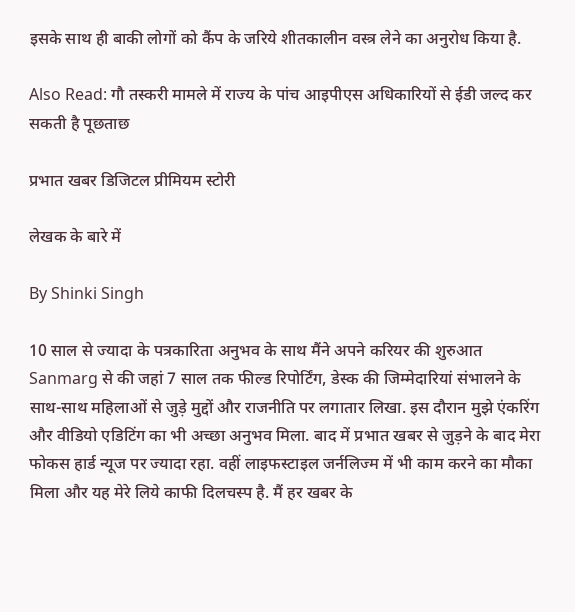इसके साथ ही बाकी लोगों को कैंप के जरिये शीतकालीन वस्त्र लेने का अनुरोध किया है.

Also Read: गौ तस्करी मामले में राज्य के पांच आइपीएस अधिकारियों से ईडी जल्द कर सकती है पूछताछ

प्रभात खबर डिजिटल प्रीमियम स्टोरी

लेखक के बारे में

By Shinki Singh

10 साल से ज्यादा के पत्रकारिता अनुभव के साथ मैंने अपने करियर की शुरुआत Sanmarg से की जहां 7 साल तक फील्ड रिपोर्टिंग, डेस्क की जिम्मेदारियां संभालने के साथ-साथ महिलाओं से जुड़े मुद्दों और राजनीति पर लगातार लिखा. इस दौरान मुझे एंकरिंग और वीडियो एडिटिंग का भी अच्छा अनुभव मिला. बाद में प्रभात खबर से जुड़ने के बाद मेरा फोकस हार्ड न्यूज पर ज्यादा रहा. वहीं लाइफस्टाइल जर्नलिज्म में भी काम करने का मौका मिला और यह मेरे लिये काफी दिलचस्प है. मैं हर खबर के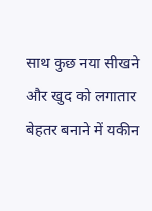साथ कुछ नया सीखने और खुद को लगातार बेहतर बनाने में यकीन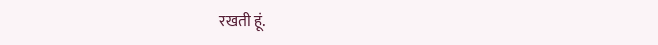रखती हूं.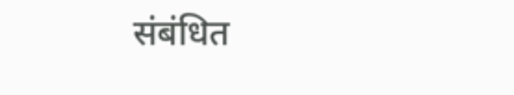संबंधित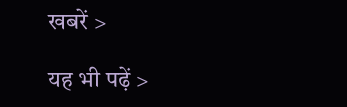खबरें >

यह भी पढ़ें >